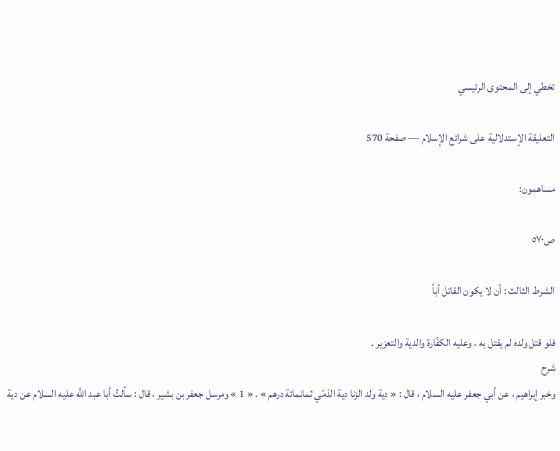تخطي إلى المحتوى الرئيسي

التعليقة الإستدلالية على شرائع الإسلام — صفحة 570

مساهمون:

ص٥٧٠

الشرط الثالث : أن لا يكون القاتل أباً

فلو قتل ولده لم يقتل به ، وعليه الكفّارة والدية والتعزير .
شرح
وخبر إبراهيم ، عن أبي جعفر عليه السلام ، قال : « دية ولد الزنا دية الذمّي ثمانمائة درهم » . « 1 » ومرسل جعفر بن بشير ، قال : سألتُ أبا عبد اللَّه عليه السلام عن دية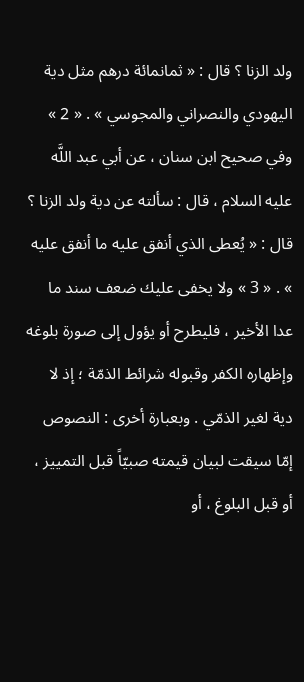ولد الزنا ؟ قال : « ثمانمائة درهم مثل دية اليهودي والنصراني والمجوسي » . « 2 » وفي صحيح ابن سنان ، عن أبي عبد اللَّه عليه السلام ، قال : سألته عن دية ولد الزنا ؟ قال : « يُعطى الذي أنفق عليه ما أنفق عليه » . « 3 » ولا يخفى عليك ضعف سند ما عدا الأخير ، فليطرح أو يؤول إلى صورة بلوغه وإظهاره الكفر وقبوله شرائط الذمّة ؛ إذ لا دية لغير الذمّي . وبعبارة أخرى : النصوص إمّا سيقت لبيان قيمته صبيّاً قبل التمييز ، أو قبل البلوغ ، أو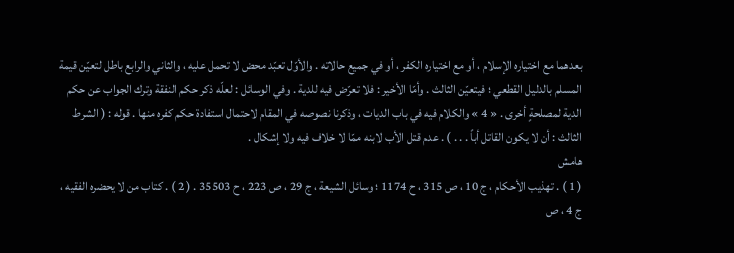بعدهما مع اختياره الإسلام ، أو مع اختياره الكفر ، أو في جميع حالاته . والأوّل تعبّد محض لا تحمل عليه ، والثاني والرابع باطل لتعيّن قيمة المسلم بالدليل القطعي ؛ فيتعيّن الثالث . وأمّا الأخير : فلا تعرّض فيه للدية . وفي الوسائل : لعلّه ذكر حكم النفقة وترك الجواب عن حكم الدية لمصلحةٍ أخرى . « 4 » والكلام فيه في باب الديات ، وذكرنا نصوصه في المقام لاحتمال استفادة حكم كفره منها . قوله : ( الشرط الثالث : أن لا يكون القاتل أباً . . . ) . عدم قتل الأب لابنه ممّا لا خلاف فيه ولا إشكال .
هامش
( 1 ) . تهذيب الأحكام ، ج 10 ، ص 315 ، ح 1174 ؛ وسائل الشيعة ، ج 29 ، ص 223 ، ح 35503 . ( 2 ) . كتاب من لا يحضره الفقيه ، ج 4 ، ص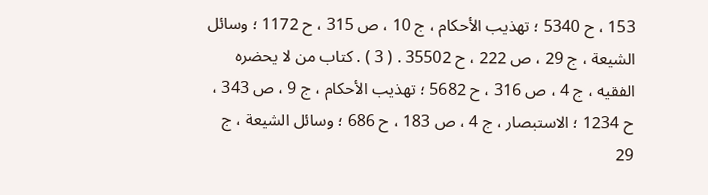153 ، ح 5340 ؛ تهذيب الأحكام ، ج 10 ، ص 315 ، ح 1172 ؛ وسائل الشيعة ، ج 29 ، ص 222 ، ح 35502 . ( 3 ) . كتاب من لا يحضره الفقيه ، ج 4 ، ص 316 ، ح 5682 ؛ تهذيب الأحكام ، ج 9 ، ص 343 ، ح 1234 ؛ الاستبصار ، ج 4 ، ص 183 ، ح 686 ؛ وسائل الشيعة ، ج 29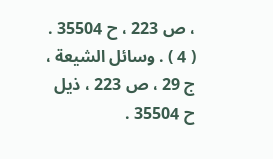، ص 223 ، ح 35504 . ( 4 ) . وسائل الشيعة ، ج 29 ، ص 223 ، ذيل ح 35504 .